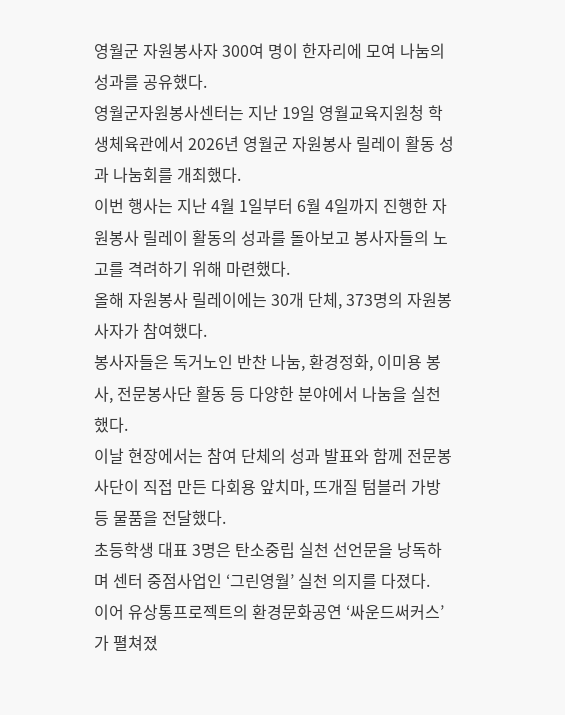영월군 자원봉사자 300여 명이 한자리에 모여 나눔의 성과를 공유했다.
영월군자원봉사센터는 지난 19일 영월교육지원청 학생체육관에서 2026년 영월군 자원봉사 릴레이 활동 성과 나눔회를 개최했다.
이번 행사는 지난 4월 1일부터 6월 4일까지 진행한 자원봉사 릴레이 활동의 성과를 돌아보고 봉사자들의 노고를 격려하기 위해 마련했다.
올해 자원봉사 릴레이에는 30개 단체, 373명의 자원봉사자가 참여했다.
봉사자들은 독거노인 반찬 나눔, 환경정화, 이미용 봉사, 전문봉사단 활동 등 다양한 분야에서 나눔을 실천했다.
이날 현장에서는 참여 단체의 성과 발표와 함께 전문봉사단이 직접 만든 다회용 앞치마, 뜨개질 텀블러 가방 등 물품을 전달했다.
초등학생 대표 3명은 탄소중립 실천 선언문을 낭독하며 센터 중점사업인 ‘그린영월’ 실천 의지를 다졌다.
이어 유상통프로젝트의 환경문화공연 ‘싸운드써커스’가 펼쳐졌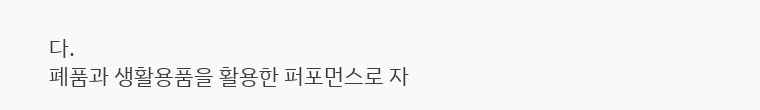다.
폐품과 생활용품을 활용한 퍼포먼스로 자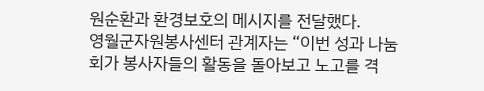원순환과 환경보호의 메시지를 전달했다.
영월군자원봉사센터 관계자는 “이번 성과 나눔회가 봉사자들의 활동을 돌아보고 노고를 격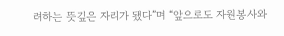려하는 뜻깊은 자리가 됐다”며 “앞으로도 자원봉사와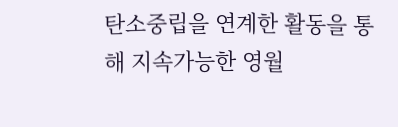탄소중립을 연계한 활동을 통해 지속가능한 영월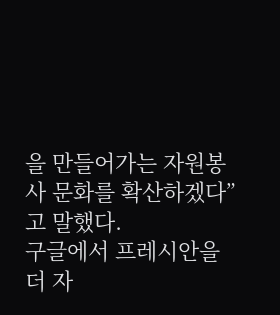을 만들어가는 자원봉사 문화를 확산하겠다”고 말했다.
구글에서 프레시안을 더 자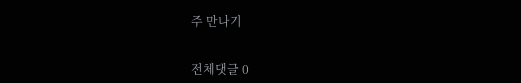주 만나기


전체댓글 0